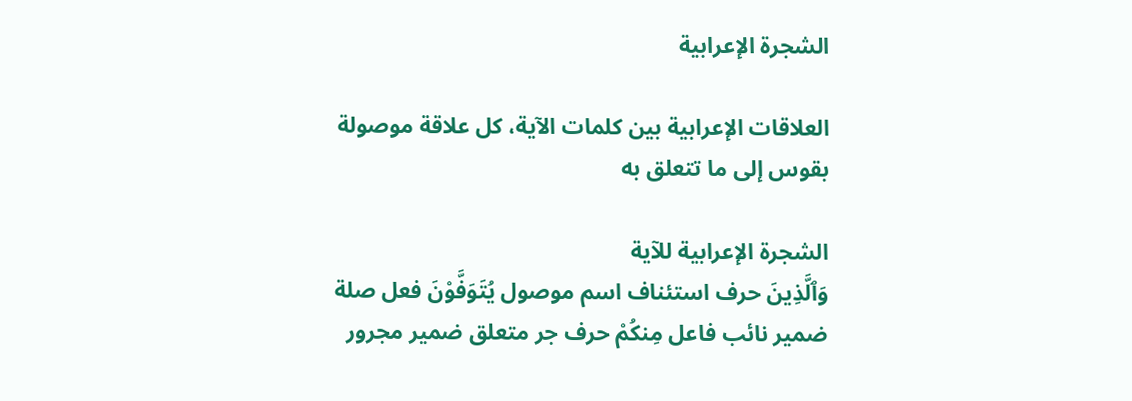الشجرة الإعرابية

العلاقات الإعرابية بين كلمات الآية، كل علاقة موصولة بقوس إلى ما تتعلق به

الشجرة الإعرابية للآية
وَٱلَّذِينَ حرف استئناف اسم موصول يُتَوَفَّوْنَ فعل صلة ضمير نائب فاعل مِنكُمْ حرف جر متعلق ضمير مجرور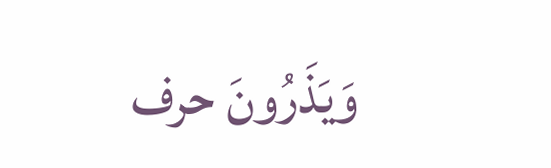وَيَذَرُونَ حرف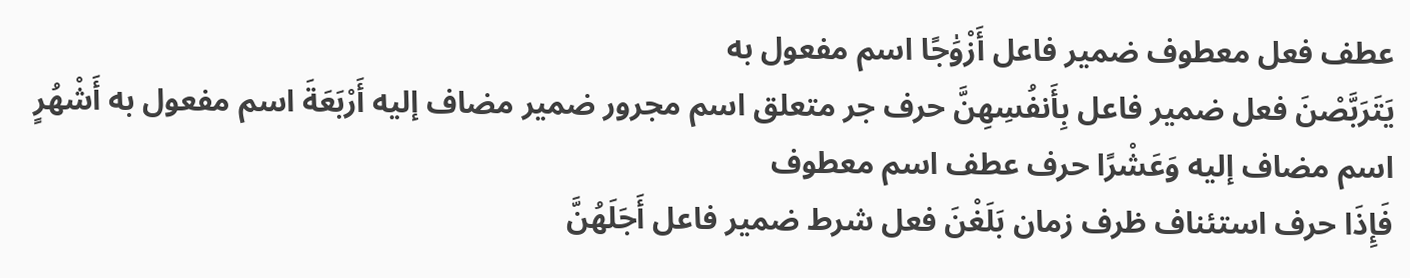عطف فعل معطوف ضمير فاعل أَزْوَٰجًا اسم مفعول به
يَتَرَبَّصْنَ فعل ضمير فاعل بِأَنفُسِهِنَّ حرف جر متعلق اسم مجرور ضمير مضاف إليه أَرْبَعَةَ اسم مفعول به أَشْهُرٍ اسم مضاف إليه وَعَشْرًا حرف عطف اسم معطوف
فَإِذَا حرف استئناف ظرف زمان بَلَغْنَ فعل شرط ضمير فاعل أَجَلَهُنَّ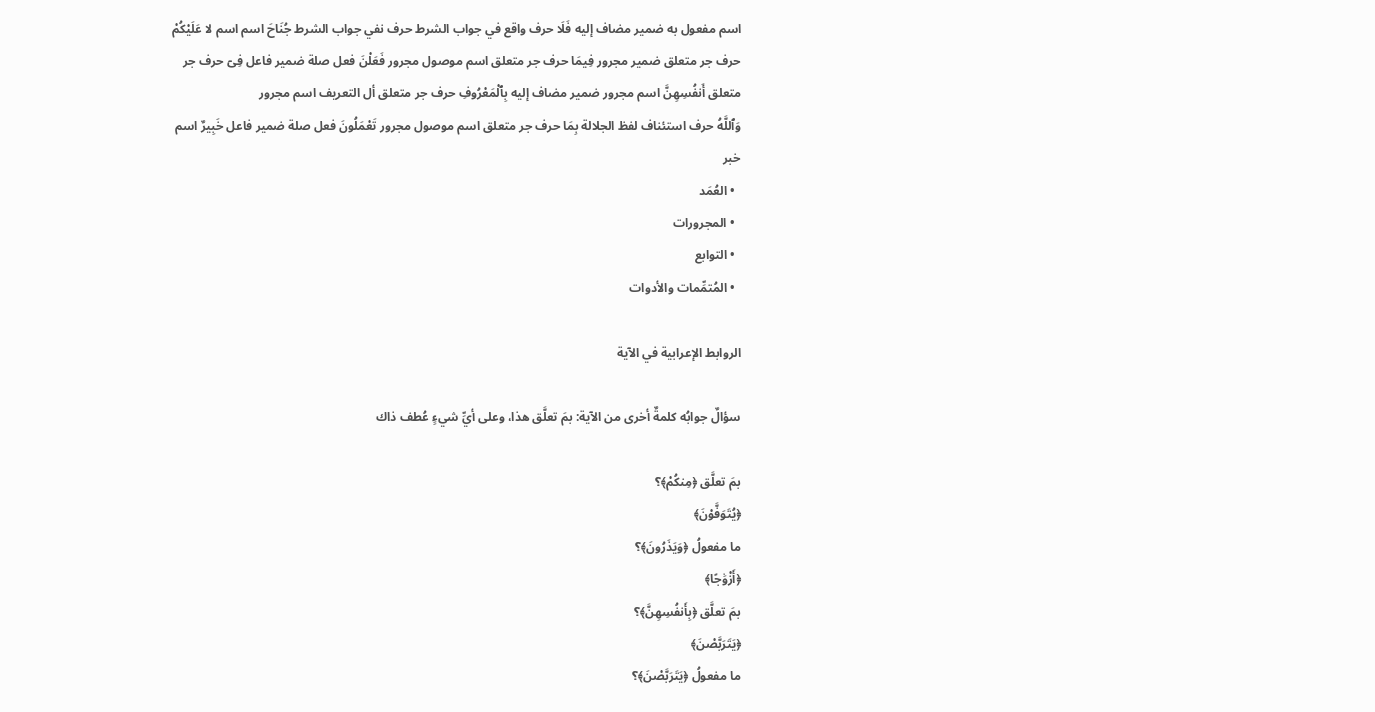اسم مفعول به ضمير مضاف إليه فَلَا حرف واقع في جواب الشرط حرف نفي جواب الشرط جُنَاحَ اسم اسم لا عَلَيْكُمْ حرف جر متعلق ضمير مجرور فِيمَا حرف جر متعلق اسم موصول مجرور فَعَلْنَ فعل صلة ضمير فاعل فِىٓ حرف جر متعلق أَنفُسِهِنَّ اسم مجرور ضمير مضاف إليه بِٱلْمَعْرُوفِ حرف جر متعلق أل التعريف اسم مجرور
وَٱللَّهُ حرف استئناف لفظ الجلالة بِمَا حرف جر متعلق اسم موصول مجرور تَعْمَلُونَ فعل صلة ضمير فاعل خَبِيرٌ اسم خبر
  • العُمَد
  • المجرورات
  • التوابع
  • المُتمِّمات والأدوات

الروابط الإعرابية في الآية

سؤالٌ جوابُه كلمةٌ أخرى من الآية: بمَ تعلَّق هذا، وعلى أيِّ شيءٍ عُطف ذاك

بمَ تعلَّق ﴿مِنكُمْ﴾؟
﴿يُتَوَفَّوْنَ﴾
ما مفعولُ ﴿وَيَذَرُونَ﴾؟
﴿أَزْوَٰجًا﴾
بمَ تعلَّق ﴿بِأَنفُسِهِنَّ﴾؟
﴿يَتَرَبَّصْنَ﴾
ما مفعولُ ﴿يَتَرَبَّصْنَ﴾؟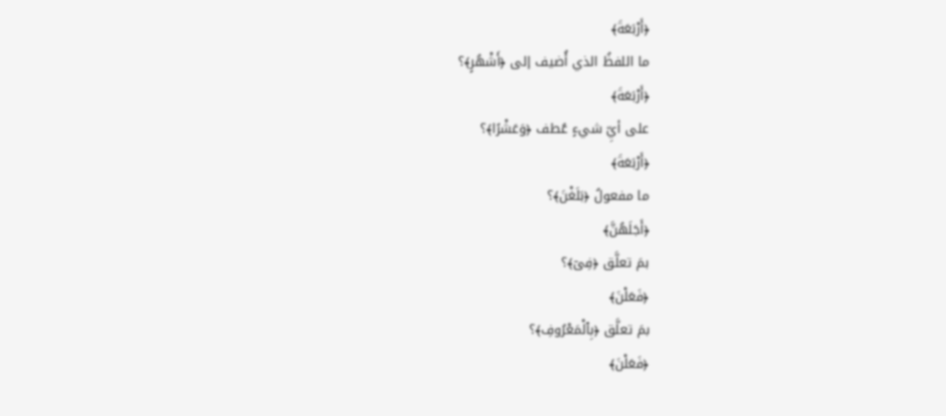﴿أَرْبَعَةَ﴾
ما اللفظُ الذي أُضيف إلى ﴿أَشْهُرٍ﴾؟
﴿أَرْبَعَةَ﴾
على أيِّ شيءٍ عُطف ﴿وَعَشْرًا﴾؟
﴿أَرْبَعَةَ﴾
ما مفعولُ ﴿بَلَغْنَ﴾؟
﴿أَجَلَهُنَّ﴾
بمَ تعلَّق ﴿فِىٓ﴾؟
﴿فَعَلْنَ﴾
بمَ تعلَّق ﴿بِٱلْمَعْرُوفِ﴾؟
﴿فَعَلْنَ﴾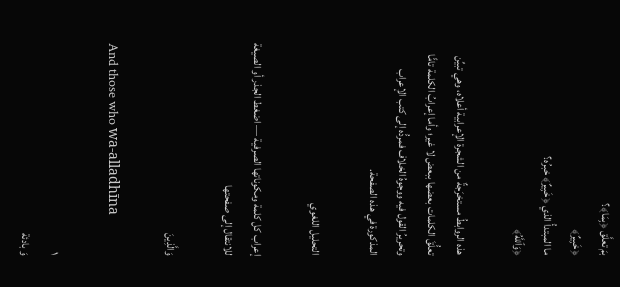بمَ تعلَّق ﴿بِمَا﴾؟
﴿خَبِيرٌ﴾
ما المبتدأُ الذي ﴿خَبِيرٌ﴾ خبرُه؟
﴿وَٱللَّهُ﴾

هذه الروابطُ مستخرَجةٌ من الشجرة الإعرابية أعلاه، وهي تبيِّن تعلُّقَ الكلمات بعضها ببعض لا غير؛ وأما إعرابُ الكلمة تامًّا وتحريرُ القول فيه ووجوهُ الخلاف فمردُّه إلى كتب الإعراب المذكورة في هذه الصفحة.

التحليل اللغوي

إعراب كل كلمة ومكوناتها الصرفية — اضغط الجذر أو الصيغة للانتقال إلى صفحتها

وَالَّذِينَ

And those who wa-alladhīna

١
وَ بادئة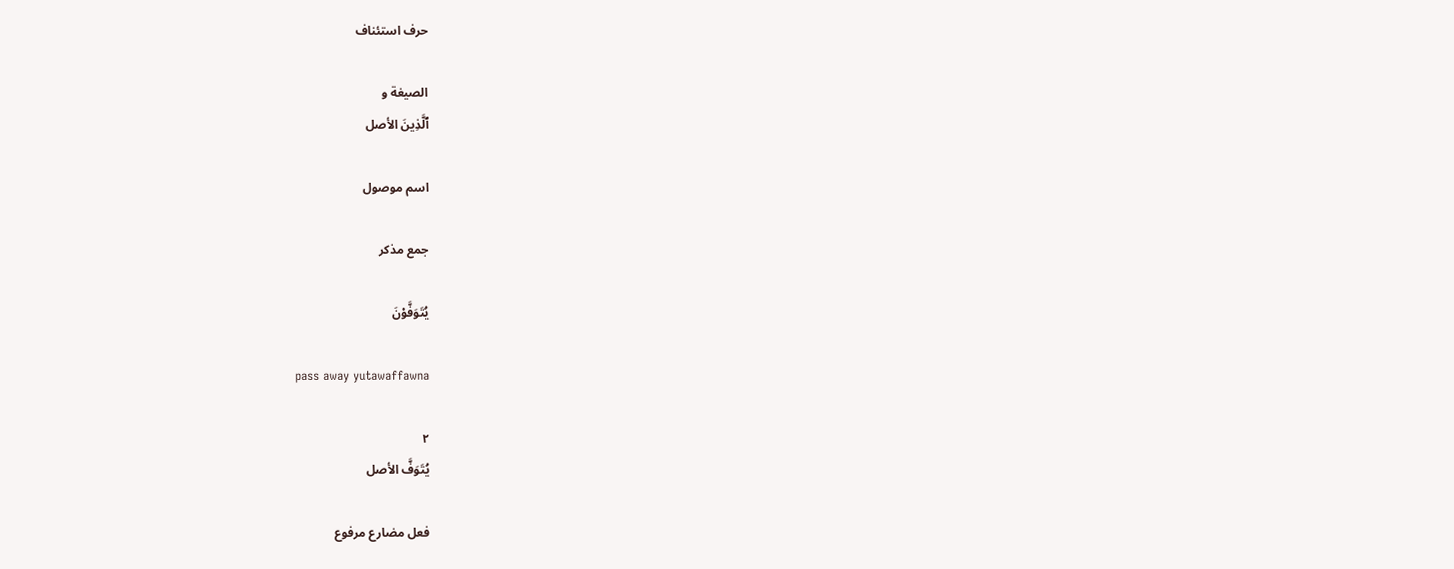حرف استئناف

الصيغة و
ٱلَّذِينَ الأصل

اسم موصول

جمع مذكر

يُتَوَفَّوْنَ

pass away yutawaffawna

٢
يُتَوَفَّ الأصل

فعل مضارع مرفوع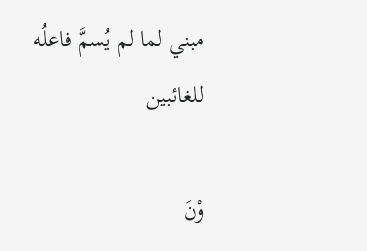مبني لما لم يُسمَّ فاعلُه للغائبين

وْنَ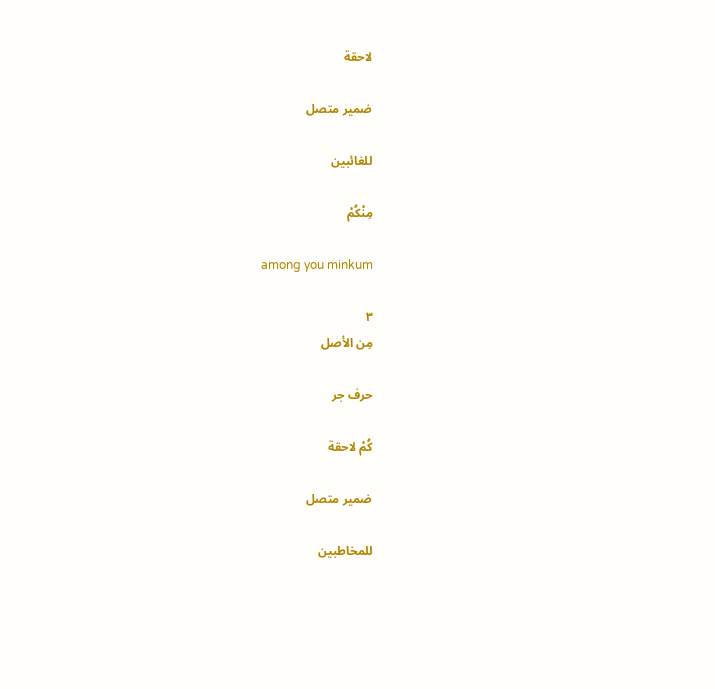لاحقة

ضمير متصل

للغائبين

مِنْكُمْ

among you minkum

٣
مِن الأصل

حرف جر

كُمْ لاحقة

ضمير متصل

للمخاطبين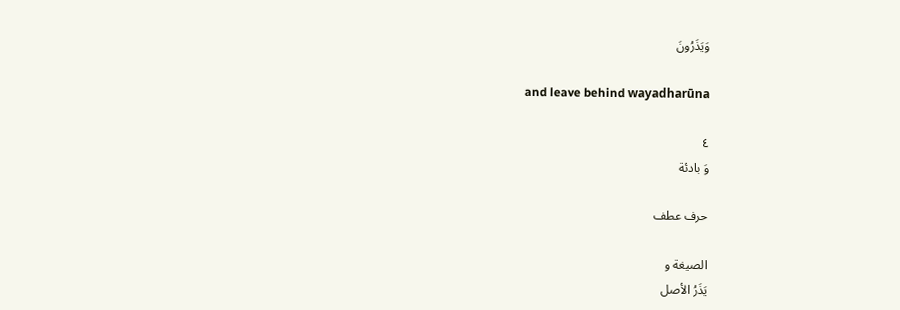وَيَذَرُونَ

and leave behind wayadharūna

٤
وَ بادئة

حرف عطف

الصيغة و
يَذَرُ الأصل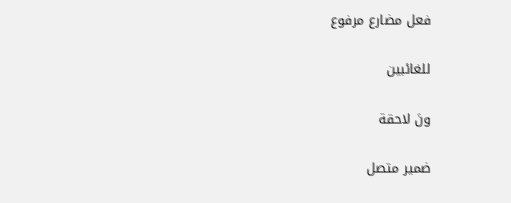فعل مضارع مرفوع

للغائبين

ونَ لاحقة

ضمير متصل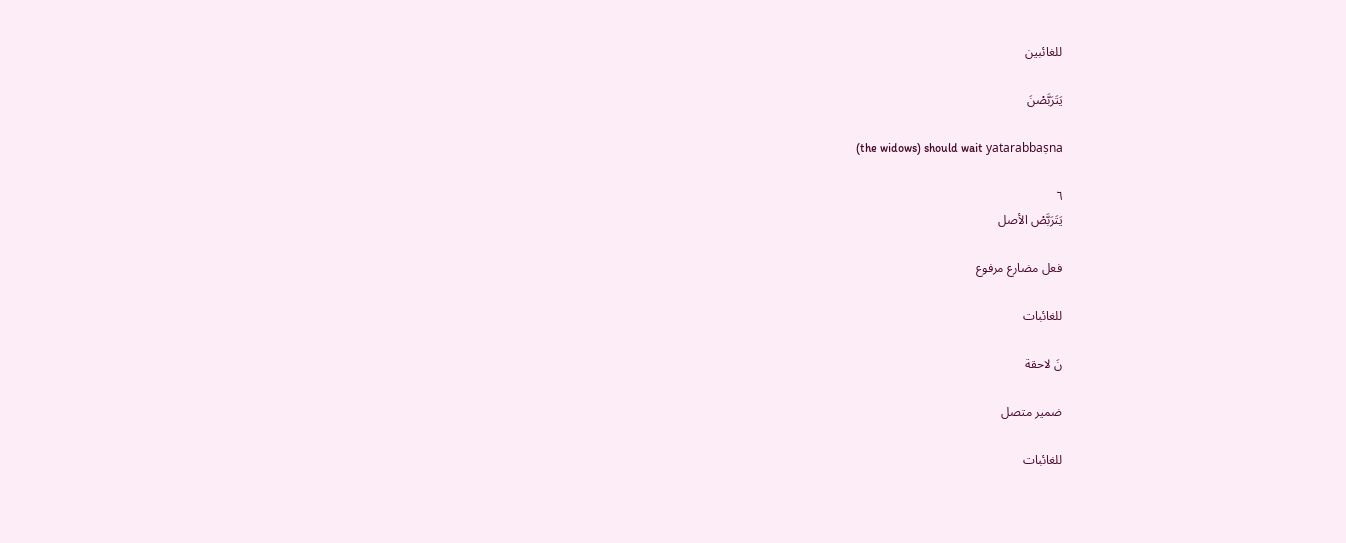للغائبين

يَتَرَبَّصْنَ

(the widows) should wait yatarabbaṣna

٦
يَتَرَبَّصْ الأصل

فعل مضارع مرفوع

للغائبات

نَ لاحقة

ضمير متصل

للغائبات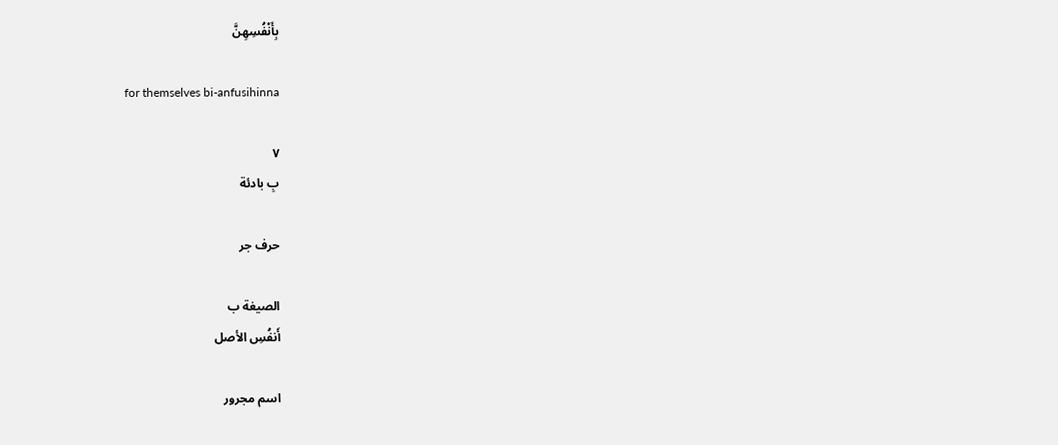بِأَنْفُسِهِنَّ

for themselves bi-anfusihinna

٧
بِ بادئة

حرف جر

الصيغة ب
أَنفُسِ الأصل

اسم مجرور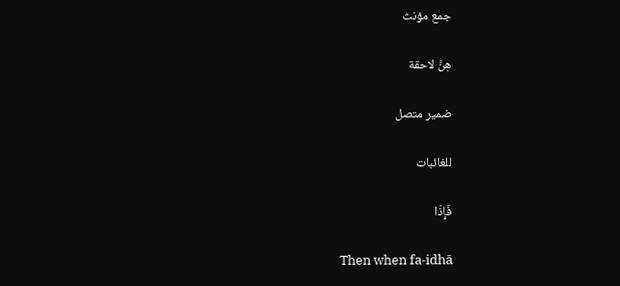جمع مؤنث

هِنَّ لاحقة

ضمير متصل

للغائبات

فَإِذَا

Then when fa-idhā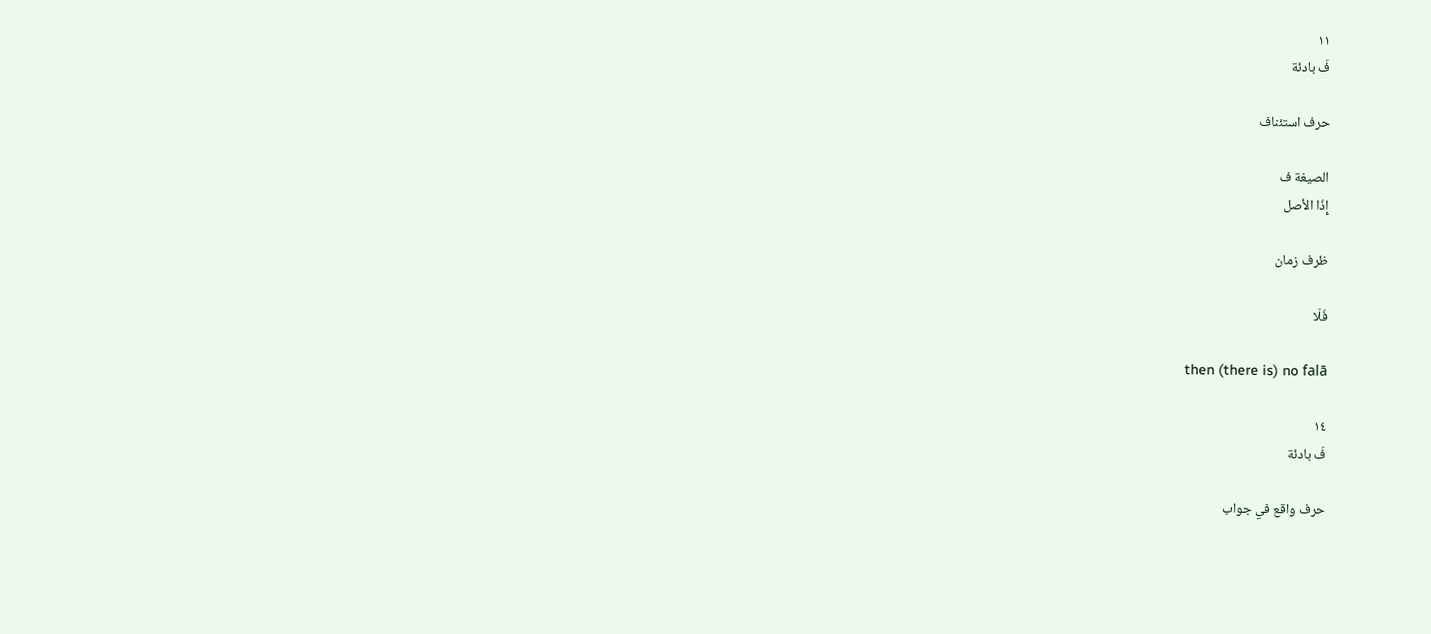١١
فَ بادئة

حرف استئناف

الصيغة ف
إِذَا الأصل

ظرف زمان

فَلَا

then (there is) no falā

١٤
فَ بادئة

حرف واقع في جواب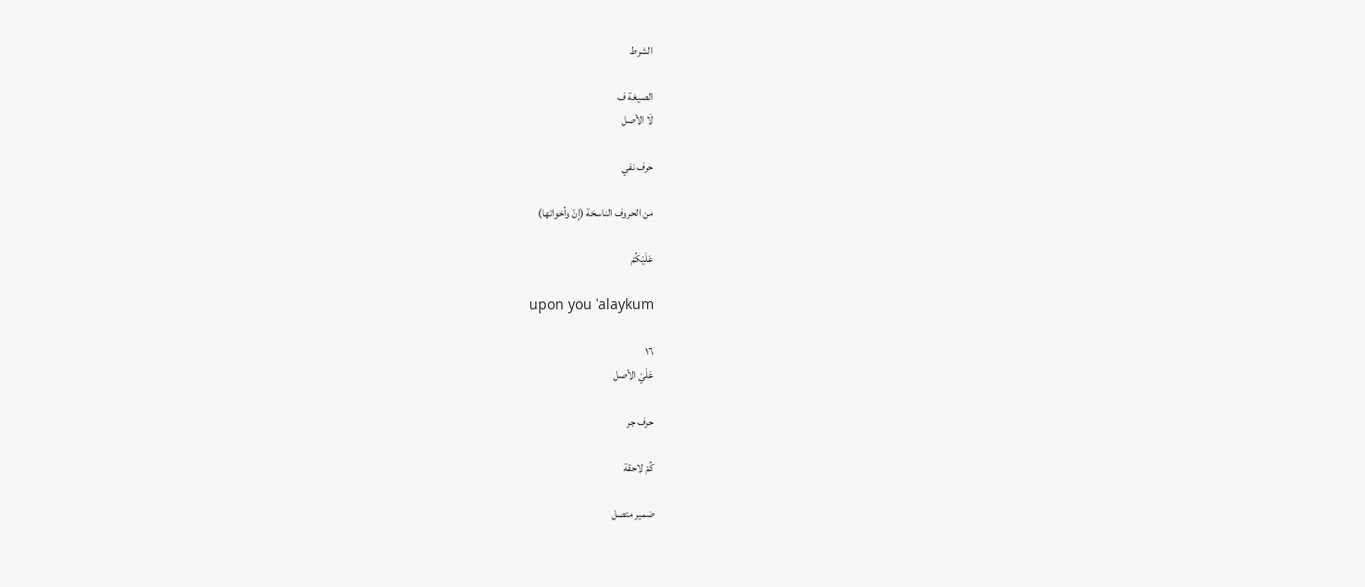الشرط

الصيغة ف
لَا الأصل

حرف نفي

من الحروف الناسخة (إنّ وأخواتها)

عَلَيْكُمْ

upon you ʿalaykum

١٦
عَلَيْ الأصل

حرف جر

كُمْ لاحقة

ضمير متصل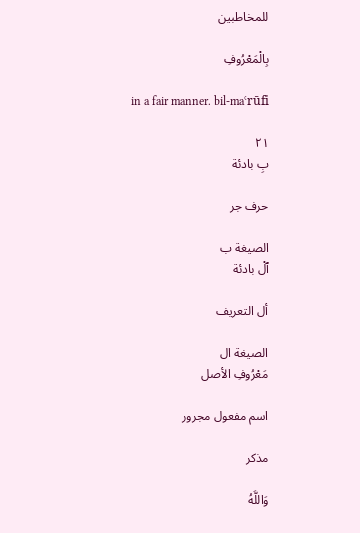للمخاطبين

بِالْمَعْرُوفِ

in a fair manner. bil-maʿrūfi

٢١
بِ بادئة

حرف جر

الصيغة ب
ٱلْ بادئة

أل التعريف

الصيغة ال
مَعْرُوفِ الأصل

اسم مفعول مجرور

مذكر

وَاللَّهُ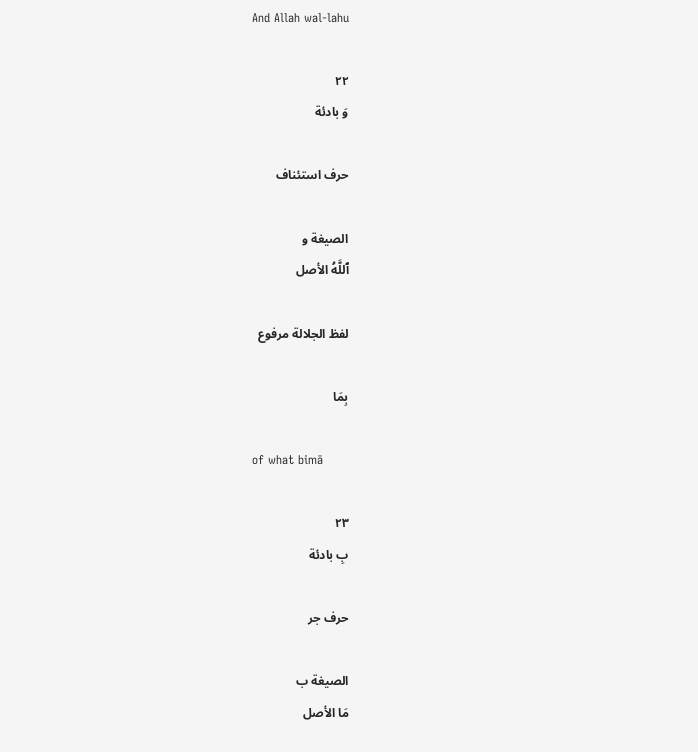And Allah wal-lahu

٢٢
وَ بادئة

حرف استئناف

الصيغة و
ٱللَّهُ الأصل

لفظ الجلالة مرفوع

بِمَا

of what bimā

٢٣
بِ بادئة

حرف جر

الصيغة ب
مَا الأصل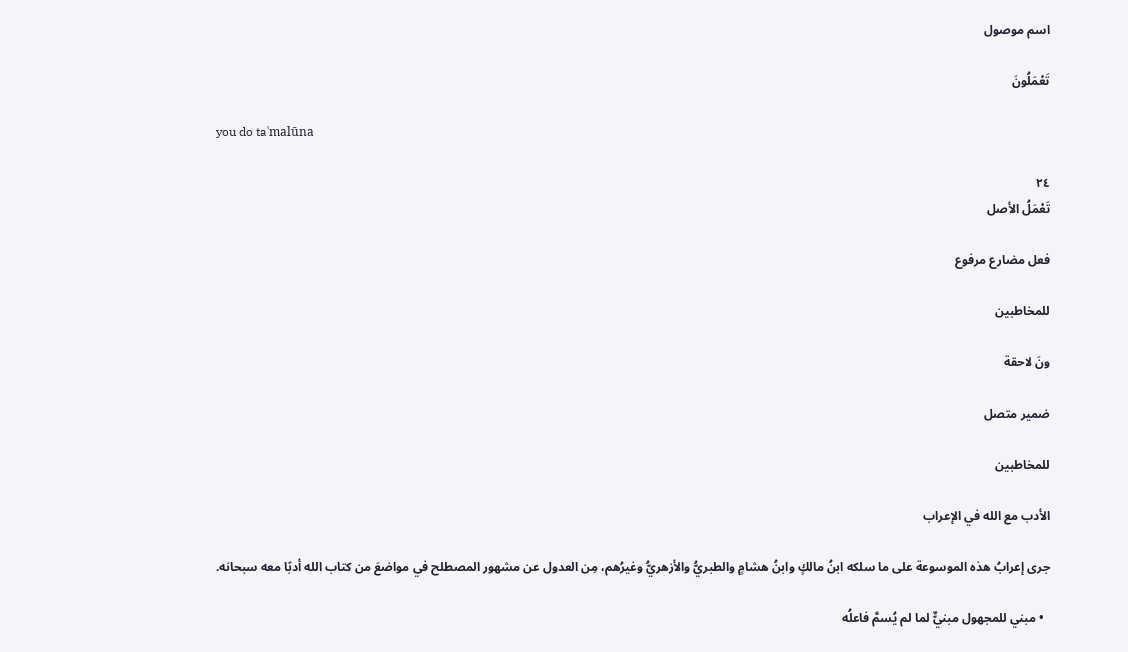اسم موصول

تَعْمَلُونَ

you do taʿmalūna

٢٤
تَعْمَلُ الأصل

فعل مضارع مرفوع

للمخاطبين

ونَ لاحقة

ضمير متصل

للمخاطبين

الأدب مع الله في الإعراب

جرى إعرابُ هذه الموسوعة على ما سلكه ابنُ مالكٍ وابنُ هشامٍ والطبريُّ والأزهريُّ وغيرُهم، مِن العدول عن مشهور المصطلح في مواضعَ من كتاب الله أدبًا معه سبحانه.

  • مبني للمجهول مبنيٌّ لما لم يُسمَّ فاعلُه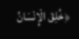﴿خُلِقَ الْإِنْسَانُ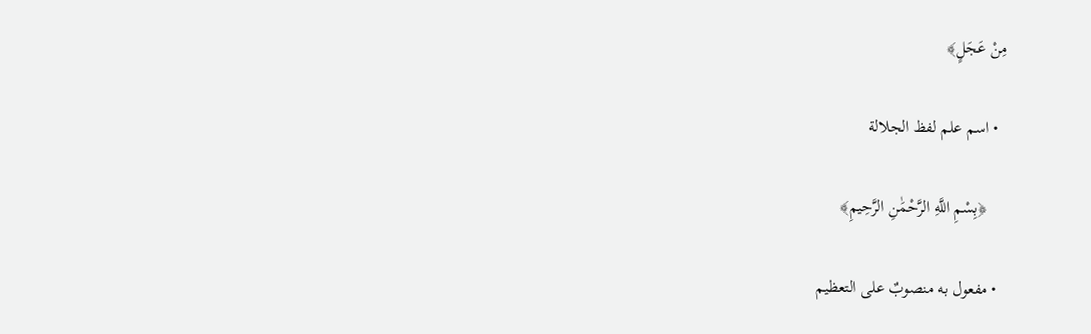مِنْ عَجَلٍ﴾

  • اسم علم لفظ الجلالة

    ﴿بِسْمِ اللَّهِ الرَّحْمَٰنِ الرَّحِيمِ﴾

  • مفعول به منصوبٌ على التعظيم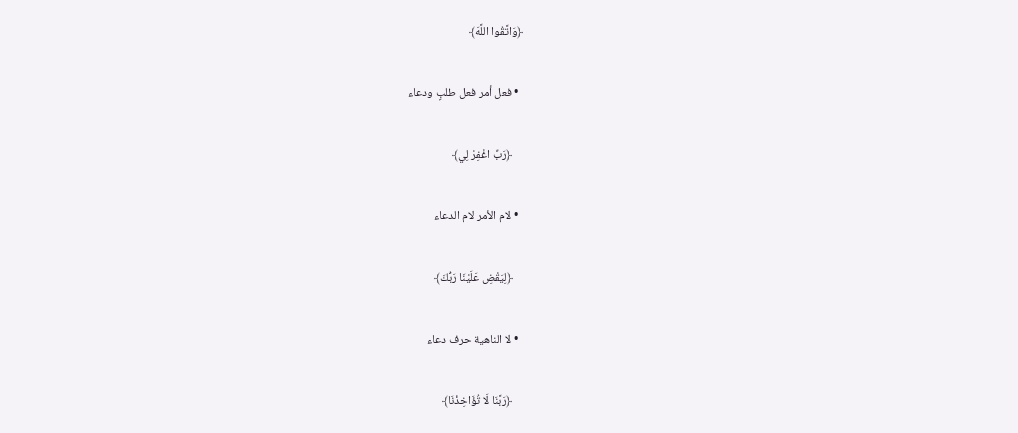﴿وَاتَّقُوا اللَّهَ﴾

  • فعل أمر فعل طلبٍ ودعاء

    ﴿رَبِّ اغْفِرْ لِي﴾

  • لام الأمر لام الدعاء

    ﴿لِيَقْضِ عَلَيْنَا رَبُّكَ﴾

  • لا الناهية حرف دعاء

    ﴿رَبَّنَا لَا تُؤَاخِذْنَا﴾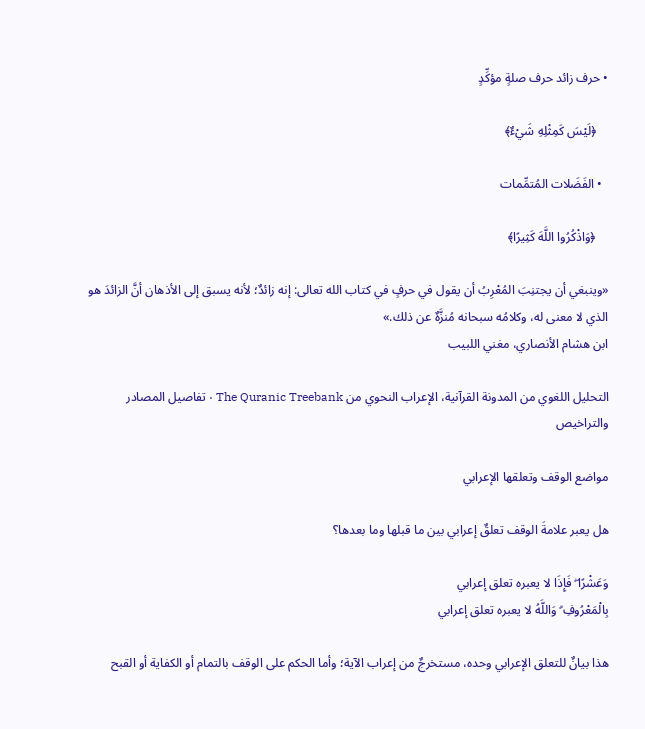• حرف زائد حرف صلةٍ مؤكِّدٍ

    ﴿لَيْسَ كَمِثْلِهِ شَيْءٌ﴾

  • الفَضَلات المُتمِّمات

    ﴿وَاذْكُرُوا اللَّهَ كَثِيرًا﴾

«وينبغي أن يجتنِبَ المُعْرِبُ أن يقول في حرفٍ في كتاب الله تعالى: إنه زائدٌ؛ لأنه يسبق إلى الأذهان أنَّ الزائدَ هو الذي لا معنى له، وكلامُه سبحانه مُنزَّهٌ عن ذلك.»
ابن هشام الأنصاري، مغني اللبيب

التحليل اللغوي من المدونة القرآنية، الإعراب النحوي من The Quranic Treebank · تفاصيل المصادر والتراخيص

مواضع الوقف وتعلقها الإعرابي

هل يعبر علامةَ الوقف تعلقٌ إعرابي بين ما قبلها وما بعدها؟

وَعَشْرًا ۖ فَإِذَا لا يعبره تعلق إعرابي
بِالْمَعْرُوفِ ۗ وَاللَّهُ لا يعبره تعلق إعرابي

هذا بيانٌ للتعلق الإعرابي وحده، مستخرجٌ من إعراب الآية؛ وأما الحكم على الوقف بالتمام أو الكفاية أو القبح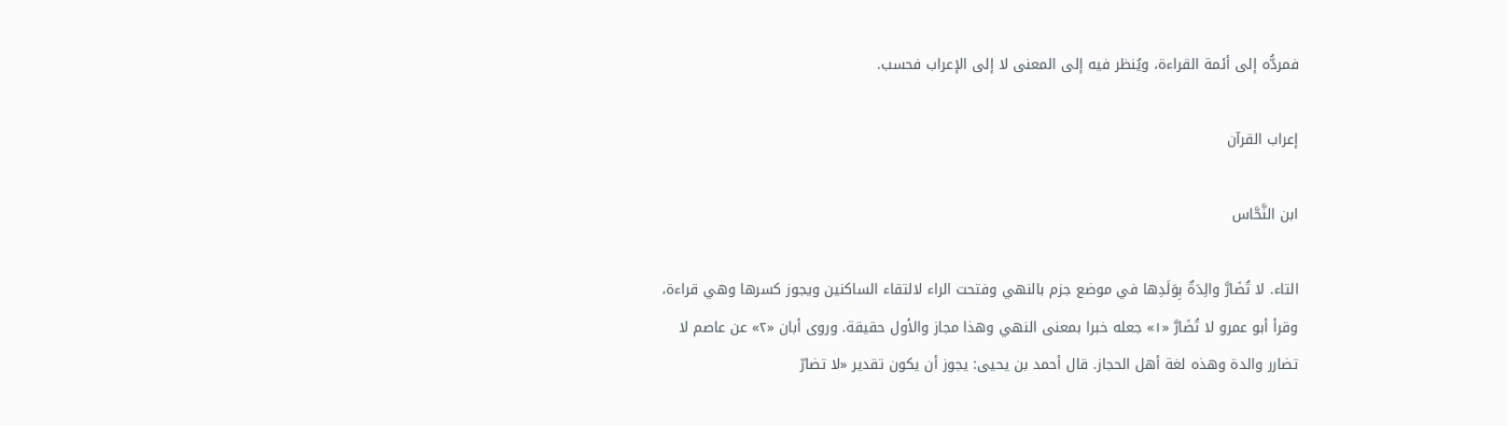فمردُّه إلى أئمة القراءة، ويُنظر فيه إلى المعنى لا إلى الإعراب فحسب.

إعراب القرآن

ابن النَّحَّاس

التاء. لا تُضَارَّ والِدَةٌ بِوَلَدِها في موضع جزم بالنهي وفتحت الراء لالتقاء الساكنين ويجوز كسرها وهي قراءة، وقرأ أبو عمرو لا تُضَارَّ «١» جعله خبرا بمعنى النهي وهذا مجاز والأول حقيقة. وروى أبان «٢» عن عاصم لا تضارر والدة وهذه لغة أهل الحجاز. قال أحمد بن يحيى: يجوز أن يكون تقدير «لا تضارّ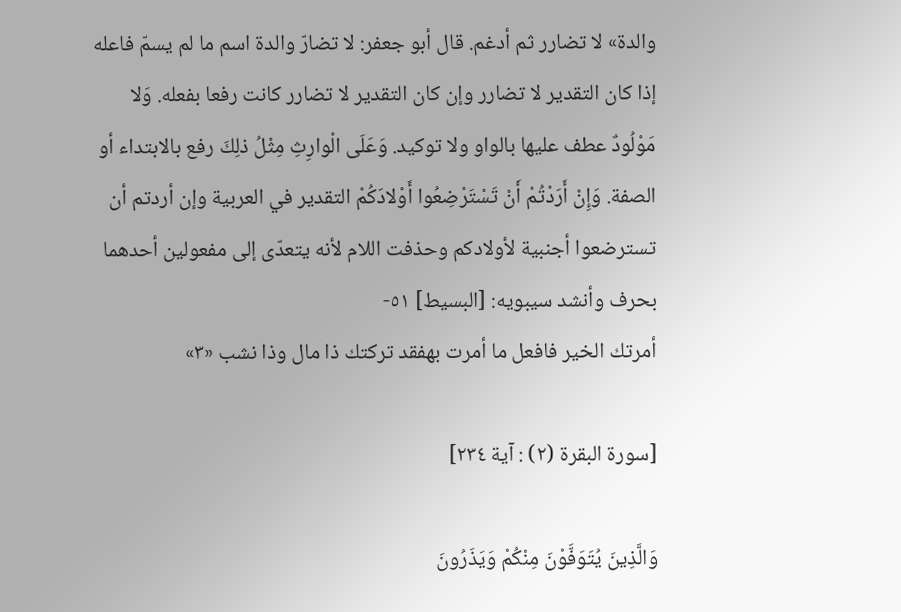والدة» لا تضارر ثم أدغم. قال أبو جعفر: لا تضارّ والدة اسم ما لم يسمّ فاعله إذا كان التقدير لا تضارر وإن كان التقدير لا تضارر كانت رفعا بفعله. وَلا مَوْلُودٌ عطف عليها بالواو ولا توكيد. وَعَلَى الْوارِثِ مِثْلُ ذلِكَ رفع بالابتداء أو الصفة. وَإِنْ أَرَدْتُمْ أَنْ تَسْتَرْضِعُوا أَوْلادَكُمْ التقدير في العربية وإن أردتم أن تسترضعوا أجنبية لأولادكم وحذفت اللام لأنه يتعدّى إلى مفعولين أحدهما بحرف وأنشد سيبويه: [البسيط] ٥١-
أمرتك الخير فافعل ما أمرت بهفقد تركتك ذا مال وذا نشب «٣»

[سورة البقرة (٢) : آية ٢٣٤]

وَالَّذِينَ يُتَوَفَّوْنَ مِنْكُمْ وَيَذَرُونَ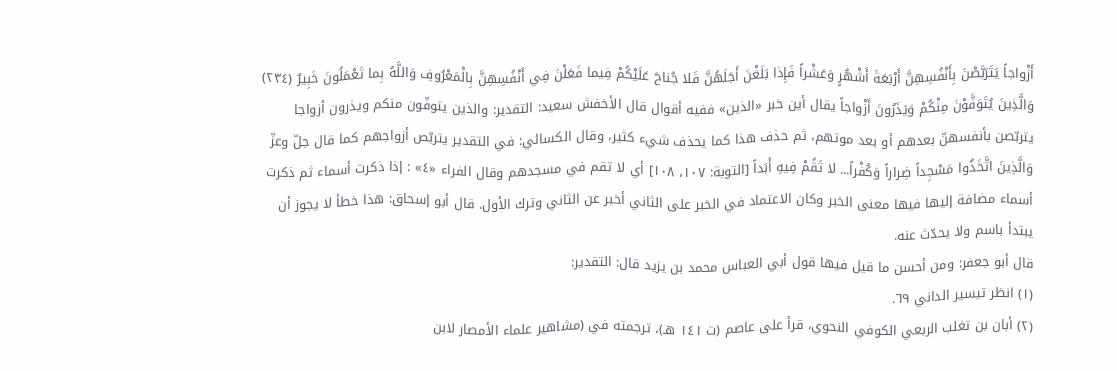أَزْواجاً يَتَرَبَّصْنَ بِأَنْفُسِهِنَّ أَرْبَعَةَ أَشْهُرٍ وَعَشْراً فَإِذا بَلَغْنَ أَجَلَهُنَّ فَلا جُناحَ عَلَيْكُمْ فِيما فَعَلْنَ فِي أَنْفُسِهِنَّ بِالْمَعْرُوفِ وَاللَّهُ بِما تَعْمَلُونَ خَبِيرٌ (٢٣٤)
وَالَّذِينَ يُتَوَفَّوْنَ مِنْكُمْ وَيَذَرُونَ أَزْواجاً يقال أين خبر «الذين» ففيه أقوال قال الأخفش سعيد: التقدير: والذين يتوفّون منكم ويذرون أزواجا يتربّصن بأنفسهنّ بعدهم أو بعد موتهم، ثم حذف هذا كما يحذف شيء كثير، وقال الكسائي: في التقدير يتربّص أزواجهم كما قال جلّ وعزّ وَالَّذِينَ اتَّخَذُوا مَسْجِداً ضِراراً وَكُفْراً... لا تَقُمْ فِيهِ أَبَداً [التوبة: ١٠٧، ١٠٨] أي لا تقم في مسجدهم وقال الفراء «٤» : إذا ذكرت أسماء ثم ذكرت أسماء مضافة إليها فيها معنى الخبر وكان الاعتماد في الخبر على الثاني أخبر عن الثاني وترك الأول. قال أبو إسحاق: هذا خطأ لا يجوز أن يبتدأ باسم ولا يحدّث عنه.
قال أبو جعفر: ومن أحسن ما قيل فيها قول أبي العباس محمد بن يزيد قال: التقدير:
(١) انظر تيسير الداني ٦٩.
(٢) أبان بن تغلب الربعي الكوفي النحوي، قرأ على عاصم (ت ١٤١ هـ)، ترجمته في (مشاهير علماء الأمصار لابن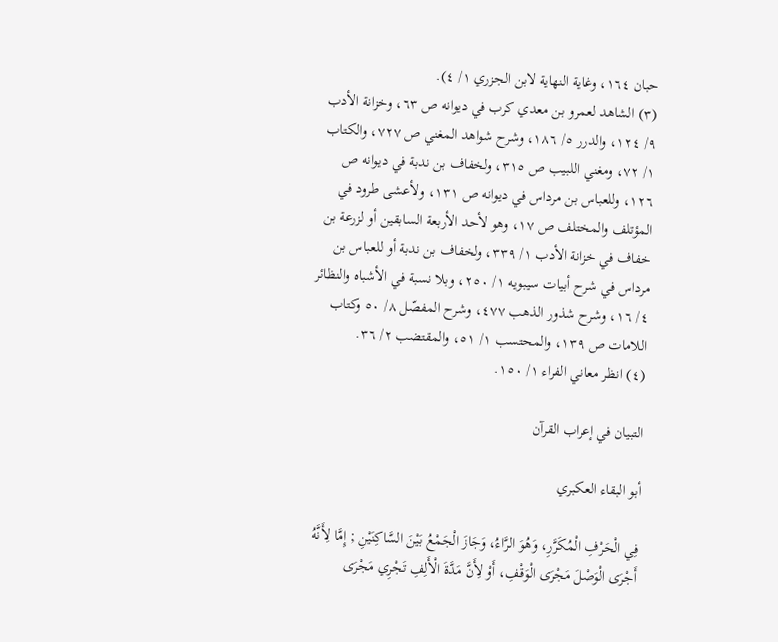حبان ١٦٤، وغاية النهاية لابن الجزري ١/ ٤).
(٣) الشاهد لعمرو بن معدي كرب في ديوانه ص ٦٣، وخزانة الأدب ٩/ ١٢٤، والدرر ٥/ ١٨٦، وشرح شواهد المغني ص ٧٢٧، والكتاب ١/ ٧٢، ومغني اللبيب ص ٣١٥، ولخفاف بن ندبة في ديوانه ص ١٢٦، وللعباس بن مرداس في ديوانه ص ١٣١، ولأعشى طرود في المؤتلف والمختلف ص ١٧، وهو لأحد الأربعة السابقين أو لزرعة بن خفاف في خزانة الأدب ١/ ٣٣٩، ولخفاف بن ندبة أو للعباس بن مرداس في شرح أبيات سيبويه ١/ ٢٥٠، وبلا نسبة في الأشباه والنظائر ٤/ ١٦، وشرح شذور الذهب ٤٧٧، وشرح المفصّل ٨/ ٥٠ وكتاب اللامات ص ١٣٩، والمحتسب ١/ ٥١، والمقتضب ٢/ ٣٦.
(٤) انظر معاني الفراء ١/ ١٥٠.

التبيان في إعراب القرآن

أبو البقاء العكبري

فِي الْحَرْفِ الْمُكَرَّرِ، وَهُوَ الرَّاءُ، وَجَازَ الْجَمْعُ بَيْنَ السَّاكِنَيْنِ ; إِمَّا لِأَنَّهُ أَجْرَى الْوَصْلَ مَجْرَى الْوَقْفِ، أَوْ لِأَنَّ مَدَّةَ الْأَلِفِ تَجْرِي مَجْرَى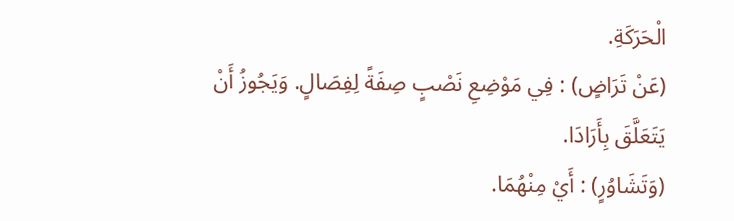الْحَرَكَةِ.
(عَنْ تَرَاضٍ) : فِي مَوْضِعِ نَصْبٍ صِفَةً لِفِصَالٍ. وَيَجُوزُ أَنْ يَتَعَلَّقَ بِأَرَادَا.
(وَتَشَاوُرٍ) : أَيْ مِنْهُمَا.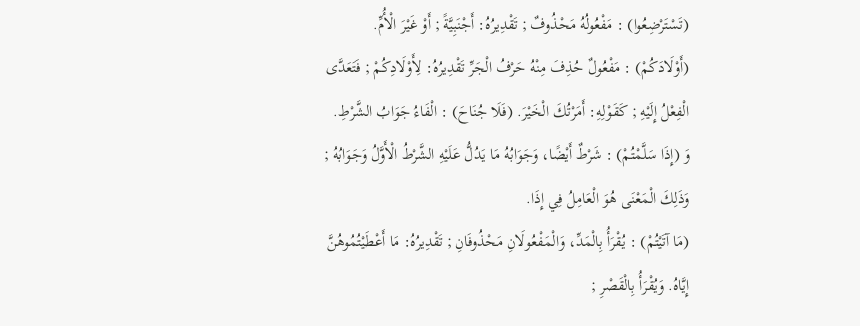(تَسْتَرْضِعُوا) : مَفْعُولُهُ مَحْذُوفٌ ; تَقْدِيرُهُ: أَجْنَبِيَّةً ; أَوْ غَيْرَ الْأُمِّ.
(أَوْلَادَكُمْ) : مَفْعُولٌ حُذِفَ مِنْهُ حَرْفُ الْجَرِّ تَقْدِيرُهُ: لِأَوْلَادِكُمْ ; فَتَعَدَّى الْفِعْلُ إِلَيْهِ ; كَقَوْلِهِ: أَمَرْتُكَ الْخَيْرَ. (فَلَا جُنَاحَ) : الْفَاءُ جَوَابُ الشَّرْطِ. وَ (إِذَا سَلَّمْتُمْ) : شَرْطٌ أَيْضًا، وَجَوَابُهُ مَا يَدُلُّ عَلَيْهِ الشَّرْطُ الْأَوَّلُ وَجَوَابُهُ ; وَذَلِكَ الْمَعْنَى هُوَ الْعَامِلُ فِي إِذَا.
(مَا آتَيْتُمْ) : يُقْرَأُ بِالْمَدِّ، وَالْمَفْعُولَانِ مَحْذُوفَانِ ; تَقْدِيرُهُ: مَا أَعْطَيْتُمُوهُنَّ إِيَّاهُ. وَيُقْرَأُ بِالْقَصْرِ ;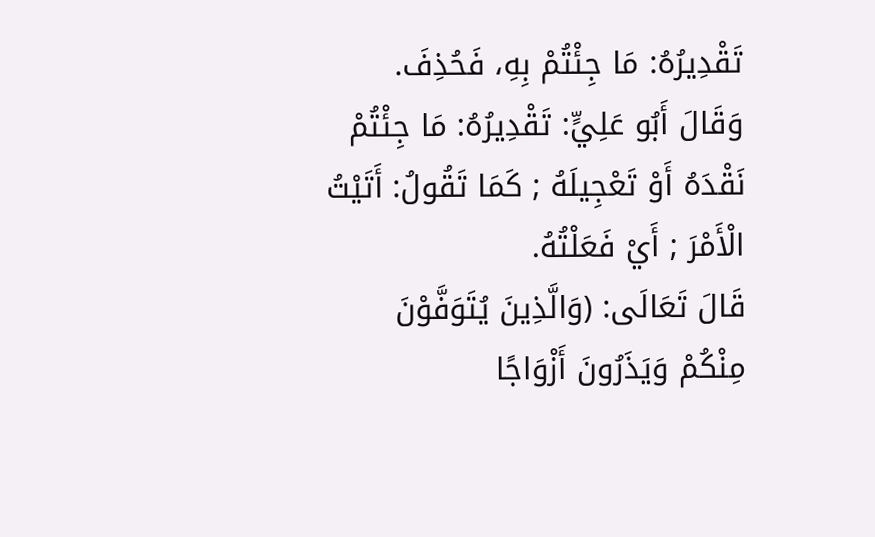تَقْدِيرُهُ: مَا جِئْتُمْ بِهِ، فَحُذِفَ.
وَقَالَ أَبُو عَلِيٍّ: تَقْدِيرُهُ: مَا جِئْتُمْ نَقْدَهُ أَوْ تَعْجِيلَهُ ; كَمَا تَقُولُ: أَتَيْتُ الْأَمْرَ ; أَيْ فَعَلْتُهُ.
قَالَ تَعَالَى: (وَالَّذِينَ يُتَوَفَّوْنَ مِنْكُمْ وَيَذَرُونَ أَزْوَاجًا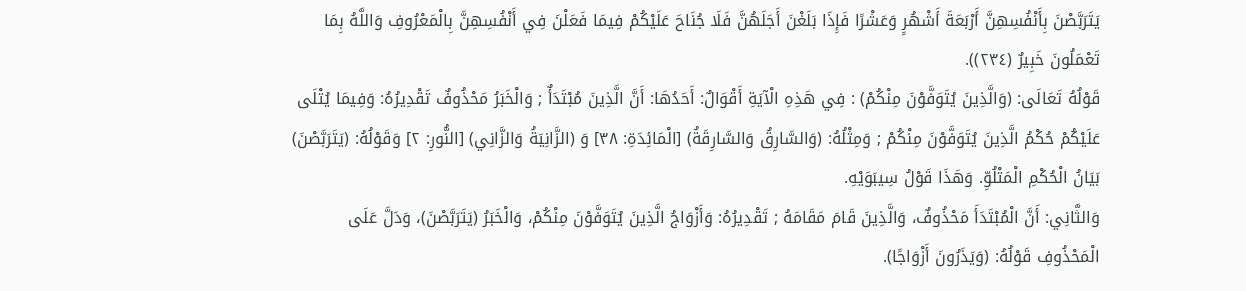يَتَرَبَّصْنَ بِأَنْفُسِهِنَّ أَرْبَعَةَ أَشْهُرٍ وَعَشْرًا فَإِذَا بَلَغْنَ أَجَلَهُنَّ فَلَا جُنَاحَ عَلَيْكُمْ فِيمَا فَعَلْنَ فِي أَنْفُسِهِنَّ بِالْمَعْرُوفِ وَاللَّهُ بِمَا تَعْمَلُونَ خَبِيرٌ (٢٣٤)).
قَوْلُهُ تَعَالَى: (وَالَّذِينَ يُتَوَفَّوْنَ مِنْكُمْ) : فِي هَذِهِ الْآيَةِ أَقْوَالٌ: أَحَدُهَا: أَنَّ الَّذِينَ مُبْتَدَأٌ ; وَالْخَبَرُ مَحْذُوفٌ تَقْدِيرُهُ: وَفِيمَا يُتْلَى عَلَيْكُمْ حُكْمُ الَّذِينَ يُتَوَفَّوْنَ مِنْكُمْ ; وَمِثْلُهُ: (وَالسَّارِقُ وَالسَّارِقَةُ) [الْمَائِدَةِ: ٣٨] وَ (الزَّانِيَةُ وَالزَّانِي) [النُّورِ: ٢] وَقَوْلُهُ: (يَتَرَبَّصْنَ) بَيَانُ الْحُكْمِ الْمَتْلُوِّ. وَهَذَا قَوْلُ سِيبَوَيْهِ.
وَالثَّانِي: أَنَّ الْمُبْتَدَأَ مَحْذُوفٌ، وَالَّذِينَ قَامَ مَقَامَهُ ; تَقْدِيرُهُ: وَأَزْوَاجُ الَّذِينَ يُتَوَفَّوْنَ مِنْكُمْ، وَالْخَبَرُ (يَتَرَبَّصْنَ)، وَدَلَّ عَلَى الْمَحْذُوفِ قَوْلُهُ: (وَيَذَرُونَ أَزْوَاجًا).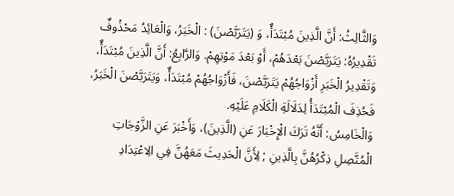وَالثَّالِثُ: أَنَّ الَّذِينَ مُبْتَدَأٌ، وَ (يَتَرَبَّصْنَ) : الْخَبَرُ، وَالْعَائِدُ مَحْذُوفٌ تَقْدِيرُهُ: يَتَرَبَّصْنَ بَعْدَهُمْ، أَوْ بَعْدَ مَوْتِهِمْ. وَالرَّابِعُ: أَنَّ الَّذِينَ مُبْتَدَأٌ، وَتَقْدِيرُ الْخَبَرِ أَزْوَاجُهُمْ يَتَرَبَّصْنَ، فَأَزْوَاجُهُمْ مُبْتَدَأٌ، وَيَتَرَبَّصْنَ الْخَبَرُ، فَحُذِفَ الْمُبْتَدَأُ لِدَلَالَةِ الْكَلَامِ عَلَيْهِ.
وَالْخَامِسُ: أَنَّهُ تَرَكَ الْإِخْبَارَ عَنِ (الَّذِينَ)، وَأَخْبَرَ عَنِ الزَّوْجَاتِ الْمُتَّصِلِ ذِكْرُهُنَّ بِالَّذِينِ ; لِأَنَّ الْحَدِيثَ مَعَهُنَّ فِي الِاعْتِدَادِ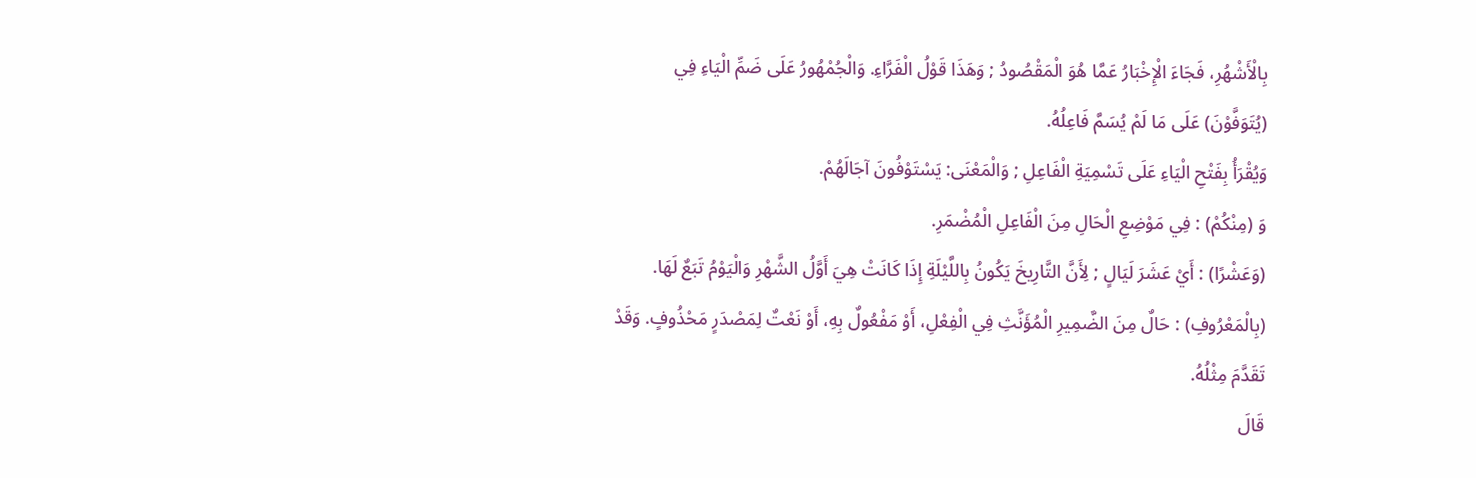بِالْأَشْهُرِ، فَجَاءَ الْإِخْبَارُ عَمَّا هُوَ الْمَقْصُودُ ; وَهَذَا قَوْلُ الْفَرَّاءِ. وَالْجُمْهُورُ عَلَى ضَمِّ الْيَاءِ فِي (يُتَوَفَّوْنَ) عَلَى مَا لَمْ يُسَمَّ فَاعِلُهُ.
وَيُقْرَأُ بِفَتْحِ الْيَاءِ عَلَى تَسْمِيَةِ الْفَاعِلِ ; وَالْمَعْنَى: يَسْتَوْفُونَ آجَالَهُمْ.
وَ (مِنْكُمْ) : فِي مَوْضِعِ الْحَالِ مِنَ الْفَاعِلِ الْمُضْمَرِ.
(وَعَشْرًا) : أَيْ عَشَرَ لَيَالٍ ; لِأَنَّ التَّارِيخَ يَكُونُ بِاللَّيْلَةِ إِذَا كَانَتْ هِيَ أَوَّلُ الشَّهْرِ وَالْيَوْمُ تَبَعٌ لَهَا. (بِالْمَعْرُوفِ) : حَالٌ مِنَ الضَّمِيرِ الْمُؤَنَّثِ فِي الْفِعْلِ، أَوْ مَفْعُولٌ بِهِ، أَوْ نَعْتٌ لِمَصْدَرٍ مَحْذُوفٍ. وَقَدْ تَقَدَّمَ مِثْلُهُ.
قَالَ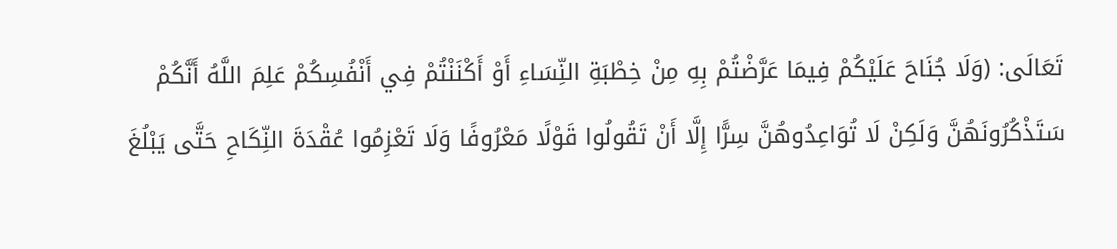تَعَالَى: (وَلَا جُنَاحَ عَلَيْكُمْ فِيمَا عَرَّضْتُمْ بِهِ مِنْ خِطْبَةِ النِّسَاءِ أَوْ أَكْنَنْتُمْ فِي أَنْفُسِكُمْ عَلِمَ اللَّهُ أَنَّكُمْ سَتَذْكُرُونَهُنَّ وَلَكِنْ لَا تُوَاعِدُوهُنَّ سِرًّا إِلَّا أَنْ تَقُولُوا قَوْلًا مَعْرُوفًا وَلَا تَعْزِمُوا عُقْدَةَ النِّكَاحِ حَتَّى يَبْلُغَ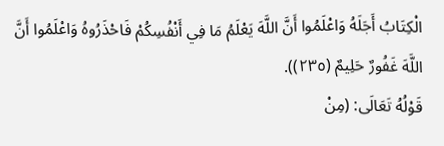الْكِتَابُ أَجَلَهُ وَاعْلَمُوا أَنَّ اللَّهَ يَعْلَمُ مَا فِي أَنْفُسِكُمْ فَاحْذَرُوهُ وَاعْلَمُوا أَنَّ اللَّهَ غَفُورٌ حَلِيمٌ (٢٣٥)).
قَوْلُهُ تَعَالَى: (مِنْ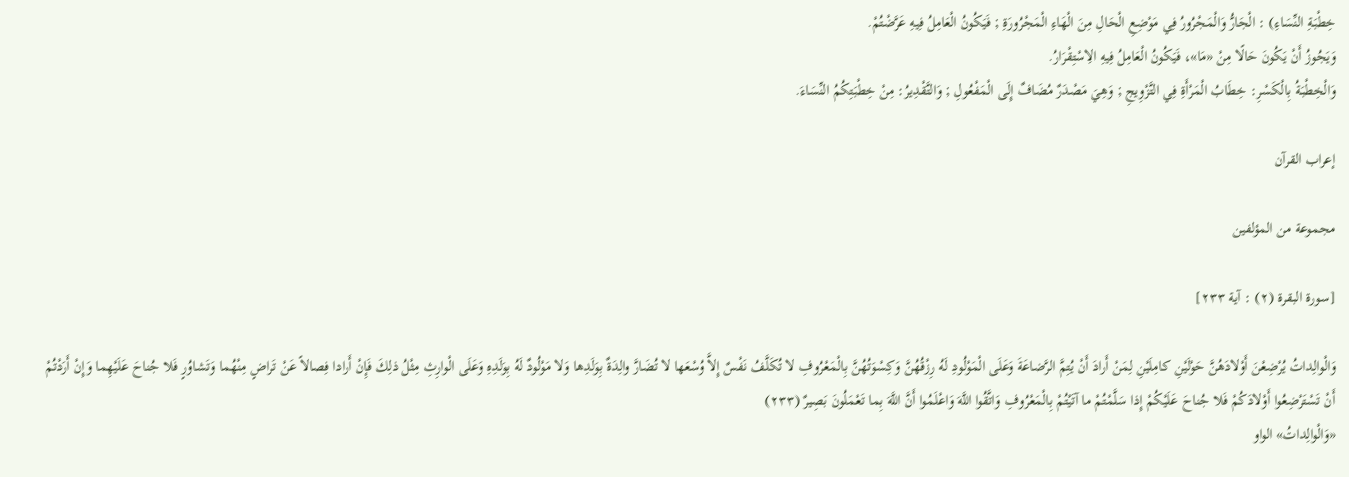خِطْبَةِ النِّسَاءِ) : الْجَارُّ وَالْمَجْرُورُ فِي مَوْضِعِ الْحَالِ مِنَ الْهَاءِ الْمَجْرُورَةِ ; فَيَكُونُ الْعَامِلُ فِيهِ عَرَّضْتُمْ.
وَيَجُوزُ أَنْ يَكُونَ حَالًا مِنْ «مَا»، فَيَكُونُ الْعَامِلُ فِيهِ الِاسْتِقْرَارُ.
وَالْخِطْبَةُ بِالْكَسْرِ: خِطَابُ الْمَرْأَةِ فِي التَّزْوِيجِ ; وَهِيَ مَصْدَرٌ مُضَافٌ إِلَى الْمَفْعُولِ ; وَالتَّقْدِيرُ: مِنْ خِطْبَتِكُمُ النِّسَاءَ.

إعراب القرآن

مجموعة من المؤلفين

[سورة البقرة (٢) : آية ٢٣٣]

وَالْوالِداتُ يُرْضِعْنَ أَوْلادَهُنَّ حَوْلَيْنِ كامِلَيْنِ لِمَنْ أَرادَ أَنْ يُتِمَّ الرَّضاعَةَ وَعَلَى الْمَوْلُودِ لَهُ رِزْقُهُنَّ وَكِسْوَتُهُنَّ بِالْمَعْرُوفِ لا تُكَلَّفُ نَفْسٌ إِلاَّ وُسْعَها لا تُضَارَّ والِدَةٌ بِوَلَدِها وَلا مَوْلُودٌ لَهُ بِوَلَدِهِ وَعَلَى الْوارِثِ مِثْلُ ذلِكَ فَإِنْ أَرادا فِصالاً عَنْ تَراضٍ مِنْهُما وَتَشاوُرٍ فَلا جُناحَ عَلَيْهِما وَإِنْ أَرَدْتُمْ أَنْ تَسْتَرْضِعُوا أَوْلادَكُمْ فَلا جُناحَ عَلَيْكُمْ إِذا سَلَّمْتُمْ ما آتَيْتُمْ بِالْمَعْرُوفِ وَاتَّقُوا اللَّهَ وَاعْلَمُوا أَنَّ اللَّهَ بِما تَعْمَلُونَ بَصِيرٌ (٢٣٣)
«وَالْوالِداتُ» الواو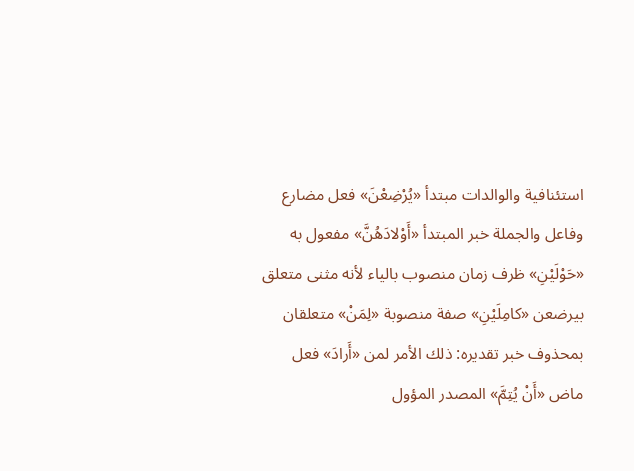استئنافية والوالدات مبتدأ «يُرْضِعْنَ» فعل مضارع وفاعل والجملة خبر المبتدأ «أَوْلادَهُنَّ» مفعول به «حَوْلَيْنِ» ظرف زمان منصوب بالياء لأنه مثنى متعلق بيرضعن «كامِلَيْنِ» صفة منصوبة «لِمَنْ» متعلقان بمحذوف خبر تقديره: ذلك الأمر لمن «أَرادَ» فعل ماض «أَنْ يُتِمَّ» المصدر المؤول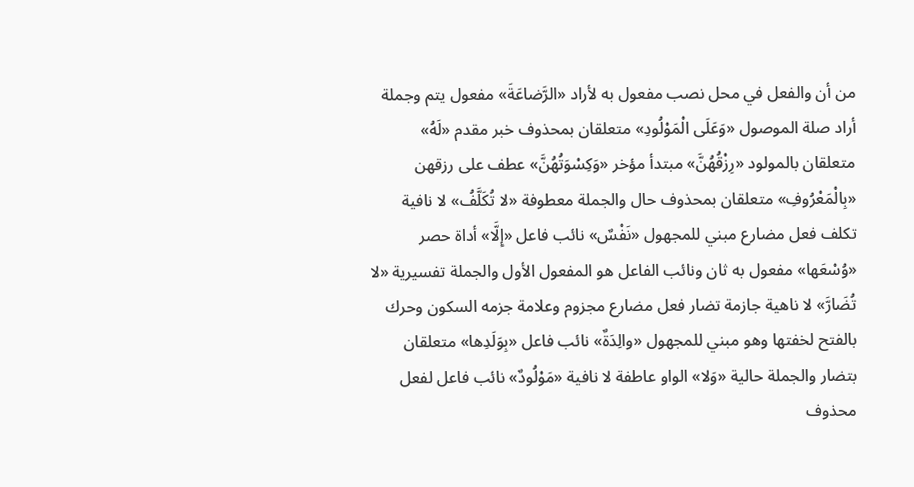من أن والفعل في محل نصب مفعول به لأراد «الرَّضاعَةَ» مفعول يتم وجملة أراد صلة الموصول «وَعَلَى الْمَوْلُودِ» متعلقان بمحذوف خبر مقدم «لَهُ» متعلقان بالمولود «رِزْقُهُنَّ» مبتدأ مؤخر «وَكِسْوَتُهُنَّ» عطف على رزقهن «بِالْمَعْرُوفِ» متعلقان بمحذوف حال والجملة معطوفة «لا تُكَلَّفُ» لا نافية تكلف فعل مضارع مبني للمجهول «نَفْسٌ» نائب فاعل «إِلَّا» أداة حصر «وُسْعَها» مفعول به ثان ونائب الفاعل هو المفعول الأول والجملة تفسيرية «لا تُضَارَّ» لا ناهية جازمة تضار فعل مضارع مجزوم وعلامة جزمه السكون وحرك بالفتح لخفتها وهو مبني للمجهول «والِدَةٌ» نائب فاعل «بِوَلَدِها» متعلقان بتضار والجملة حالية «وَلا» الواو عاطفة لا نافية «مَوْلُودٌ» نائب فاعل لفعل محذوف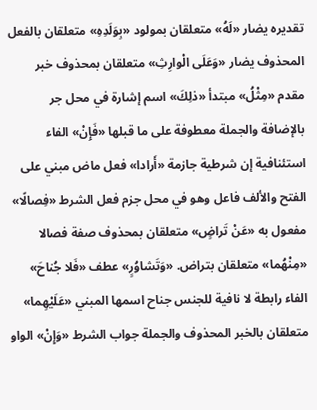تقديره يضار «لَهُ» متعلقان بمولود «بِوَلَدِهِ» متعلقان بالفعل المحذوف يضار «وَعَلَى الْوارِثِ» متعلقان بمحذوف خبر مقدم «مِثْلُ» مبتدأ «ذلِكَ» اسم إشارة في محل جر بالإضافة والجملة معطوفة على ما قبلها «فَإِنْ» الفاء استئنافية إن شرطية جازمة «أَرادا» فعل ماض مبني على الفتح والألف فاعل وهو في محل جزم فعل الشرط «فِصالًا» مفعول به «عَنْ تَراضٍ» متعلقان بمحذوف صفة فصالا «مِنْهُما» متعلقان بتراض. «وَتَشاوُرٍ» عطف «فَلا جُناحَ» الفاء رابطة لا نافية للجنس جناح اسمها المبني «عَلَيْهِما» متعلقان بالخبر المحذوف والجملة جواب الشرط «وَإِنْ» الواو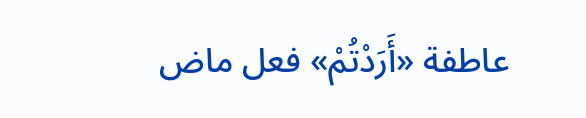عاطفة «أَرَدْتُمْ» فعل ماض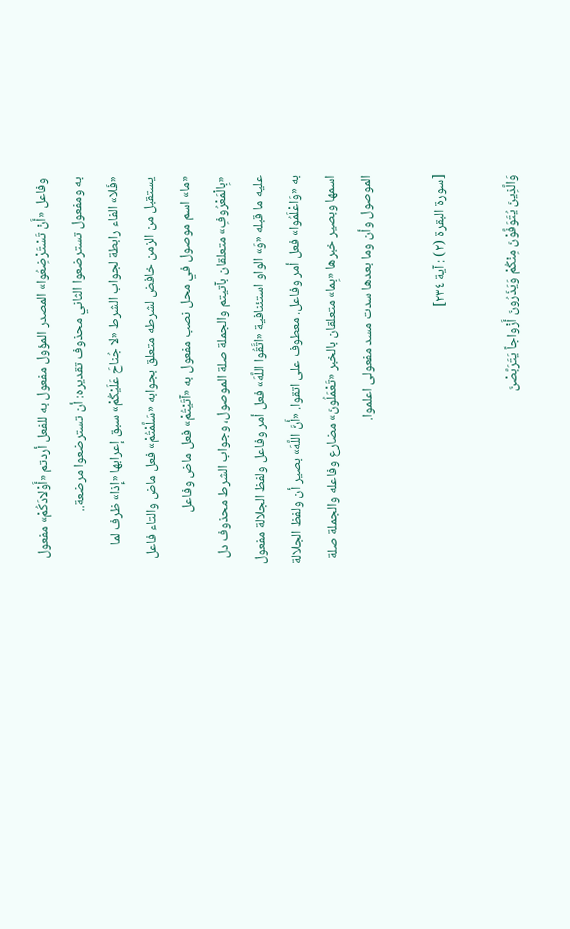وفاعل «أَنْ تَسْتَرْضِعُوا» المصدر المؤول مفعول به للفعل أردتم «أَوْلادَكُمْ» مفعول به ومفعول تسترضعوا الثاني محذوف تقديره: أن تسترضعوا مرضعة..
«فَلا» الفاء رابطة لجواب الشرط «لا جُناحَ عَلَيْكُمْ» سبق إعرابها «إِذا» ظرف لما يستقبل من الزمن خافض لشرطه متعلق بجوابه «سَلَّمْتُمْ» فعل ماض والتاء فاعل «ما» اسم موصول في محل نصب مفعول به «آتَيْتُمْ» فعل ماض وفاعل «بِالْمَعْرُوفِ» متعلقان بآتيتم والجملة صلة الموصول، وجواب الشرط محذوف دل عليه ما قبله «وَ» الواو استئنافية «اتَّقُوا اللَّهَ» فعل أمر وفاعل ولفظ الجلالة مفعول به «وَاعْلَمُوا» فعل أمر وفاعل. معطوف على اتقوا. «أَنَّ اللَّهَ» بصير أن ولفظ الجلالة اسمها وبصير خبرها «بِما» متعلقان بالخبر «تَعْمَلُونَ» مضارع وفاعله والجملة صلة الموصول وأن وما بعدها سدت مسد مفعولى اعلموا.

[سورة البقرة (٢) : آية ٢٣٤]

وَالَّذِينَ يُتَوَفَّوْنَ مِنْكُمْ وَيَذَرُونَ أَزْواجاً يَتَرَبَّصْنَ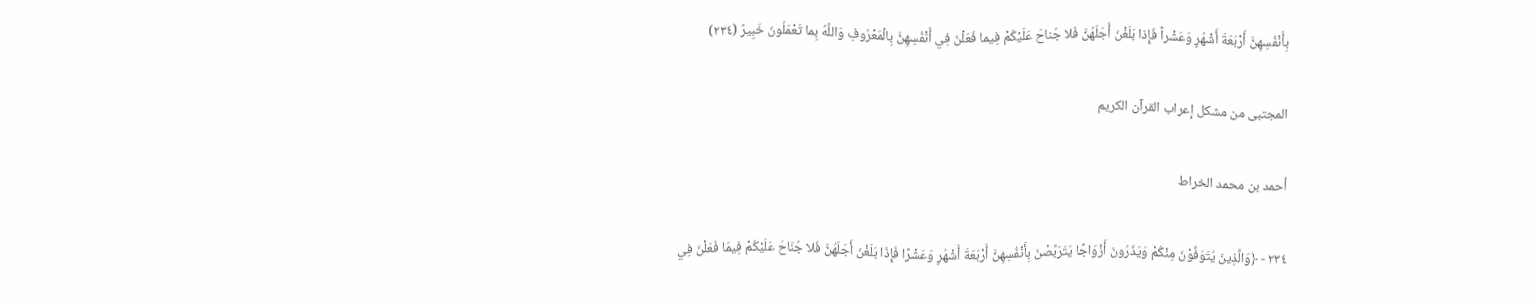بِأَنْفُسِهِنَّ أَرْبَعَةَ أَشْهُرٍ وَعَشْراً فَإِذا بَلَغْنَ أَجَلَهُنَّ فَلا جُناحَ عَلَيْكُمْ فِيما فَعَلْنَ فِي أَنْفُسِهِنَّ بِالْمَعْرُوفِ وَاللَّهُ بِما تَعْمَلُونَ خَبِيرٌ (٢٣٤)

المجتبى من مشكل إعراب القرآن الكريم

أحمد بن محمد الخراط

٢٣٤ - ﴿وَالَّذِينَ يُتَوَفَّوْنَ مِنْكُمْ وَيَذَرُونَ أَزْوَاجًا يَتَرَبَّصْنَ بِأَنْفُسِهِنَّ أَرْبَعَةَ أَشْهُرٍ وَعَشْرًا فَإِذَا بَلَغْنَ أَجَلَهُنَّ فَلا جُنَاحَ عَلَيْكُمْ فِيمَا فَعَلْنَ فِي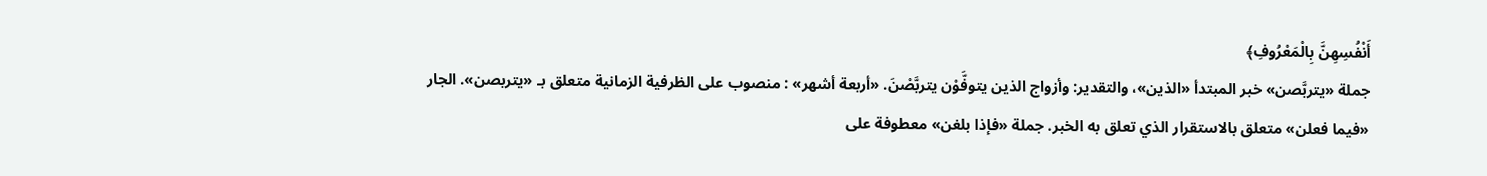أَنْفُسِهِنَّ بِالْمَعْرُوفِ﴾
جملة «يتربَّصن» خبر المبتدأ «الذين»، والتقدير: وأزواج الذين يتوفَّوْن يتربَّصْنَ. «أربعة أشهر» : منصوب على الظرفية الزمانية متعلق بـ «يتربصن». الجار «فيما فعلن» متعلق بالاستقرار الذي تعلق به الخبر. جملة «فإذا بلغن» معطوفة على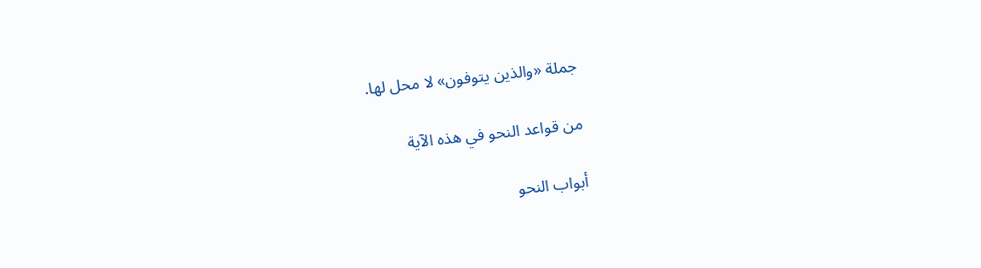جملة «والذين يتوفون» لا محل لها.

من قواعد النحو في هذه الآية

أبواب النحو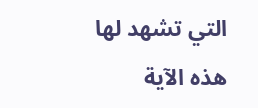التي تشهد لها هذه الآية